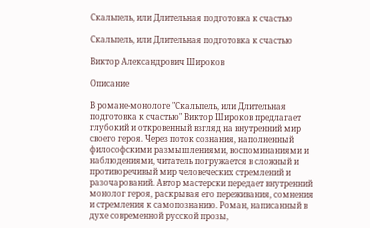Скальпель, или Длительная подготовка к счастью

Скальпель, или Длительная подготовка к счастью

Виктор Александрович Широков

Описание

В романе-монологе "Скальпель, или Длительная подготовка к счастью" Виктор Широков предлагает глубокий и откровенный взгляд на внутренний мир своего героя. Через поток сознания, наполненный философскими размышлениями, воспоминаниями и наблюдениями, читатель погружается в сложный и противоречивый мир человеческих стремлений и разочарований. Автор мастерски передает внутренний монолог героя, раскрывая его переживания, сомнения и стремления к самопознанию. Роман, написанный в духе современной русской прозы,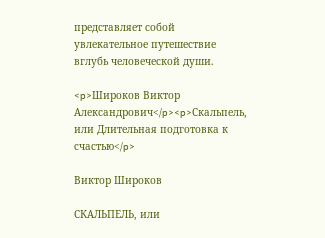представляет собой увлекательное путешествие вглубь человеческой души.

<p>Широков Виктор Александрович</p><p>Скальпель, или Длительная подготовка к счастью</p>

Виктор Широков

СКАЛЬПЕЛЬ, или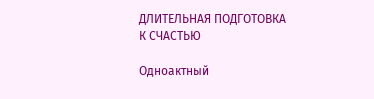ДЛИТЕЛЬНАЯ ПОДГОТОВКА К СЧАСТЬЮ

Одноактный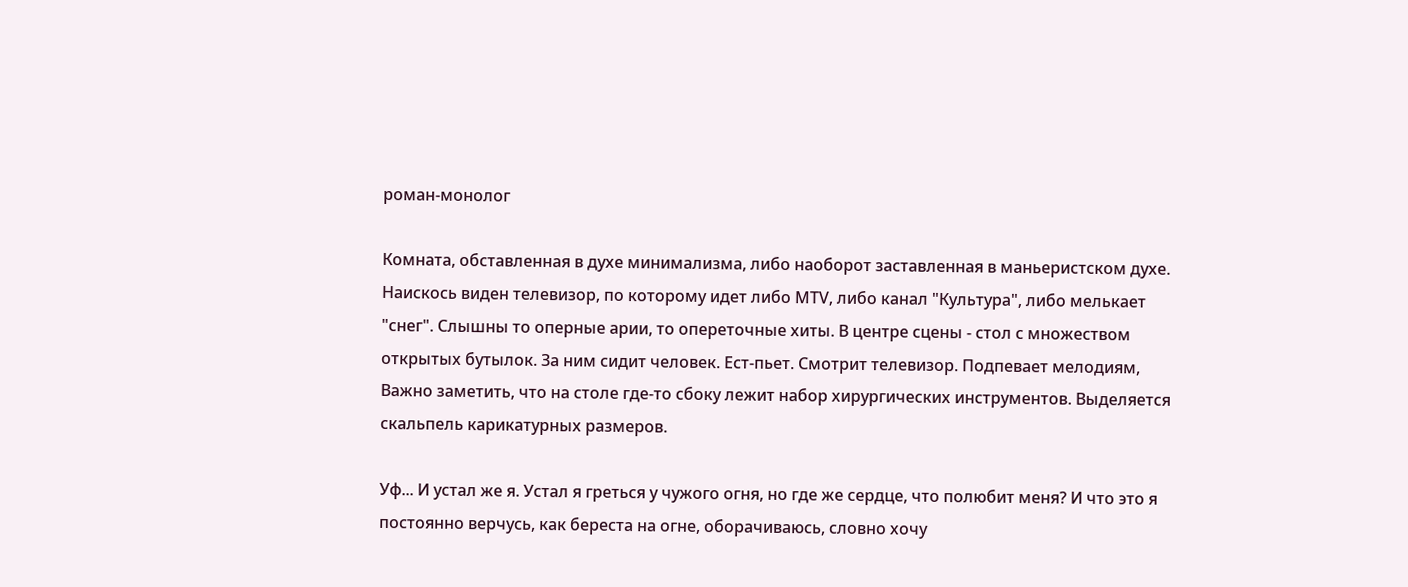роман-монолог

Комната, обставленная в духе минимализма, либо наоборот заставленная в маньеристском духе. Наискось виден телевизор, по которому идет либо МТV, либо канал "Культура", либо мелькает "снег". Слышны то оперные арии, то опереточные хиты. В центре сцены - стол с множеством открытых бутылок. За ним сидит человек. Ест-пьет. Смотрит телевизор. Подпевает мелодиям, Важно заметить, что на столе где-то сбоку лежит набор хирургических инструментов. Выделяется скальпель карикатурных размеров.

Уф... И устал же я. Устал я греться у чужого огня, но где же сердце, что полюбит меня? И что это я постоянно верчусь, как береста на огне, оборачиваюсь, словно хочу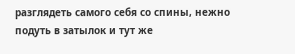разглядеть самого себя со спины, нежно подуть в затылок и тут же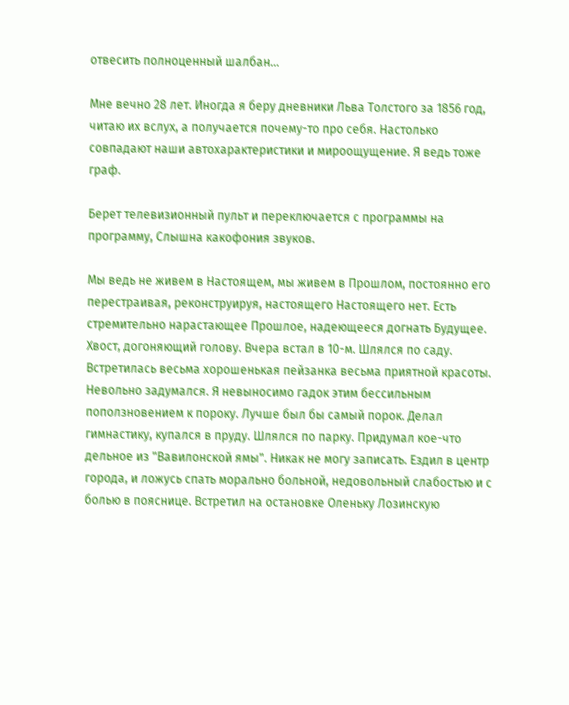отвесить полноценный шалбан...

Мне вечно 28 лет. Иногда я беру дневники Льва Толстого за 1856 год, читаю их вслух, а получается почему-то про себя. Настолько совпадают наши автохарактеристики и мироощущение. Я ведь тоже граф.

Берет телевизионный пульт и переключается с программы на программу, Слышна какофония звуков.

Мы ведь не живем в Настоящем, мы живем в Прошлом, постоянно его перестраивая, реконструируя, настоящего Настоящего нет. Есть стремительно нарастающее Прошлое, надеющееся догнать Будущее. Хвост, догоняющий голову. Вчера встал в 10-м. Шлялся по саду. Встретилась весьма хорошенькая пейзанка весьма приятной красоты. Невольно задумался. Я невыносимо гадок этим бессильным поползновением к пороку. Лучше был бы самый порок. Делал гимнастику, купался в пруду. Шлялся по парку. Придумал кое-что дельное из "Вавилонской ямы". Никак не могу записать. Ездил в центр города, и ложусь спать морально больной, недовольный слабостью и с болью в пояснице. Встретил на остановке Оленьку Лозинскую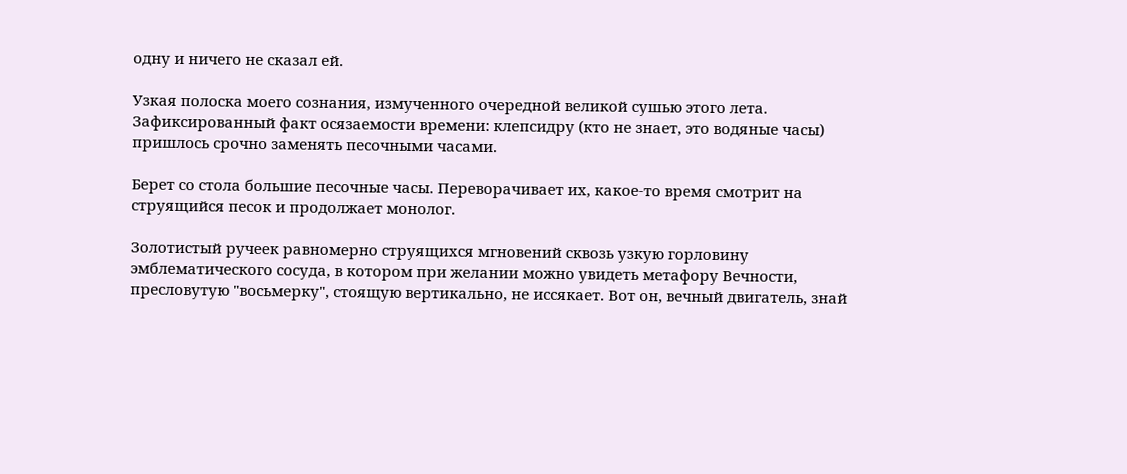одну и ничего не сказал ей.

Узкая полоска моего сознания, измученного очередной великой сушью этого лета. Зафиксированный факт осязаемости времени: клепсидру (кто не знает, это водяные часы) пришлось срочно заменять песочными часами.

Берет со стола большие песочные часы. Переворачивает их, какое-то время смотрит на струящийся песок и продолжает монолог.

Золотистый ручеек равномерно струящихся мгновений сквозь узкую горловину эмблематического сосуда, в котором при желании можно увидеть метафору Вечности, пресловутую "восьмерку", стоящую вертикально, не иссякает. Вот он, вечный двигатель, знай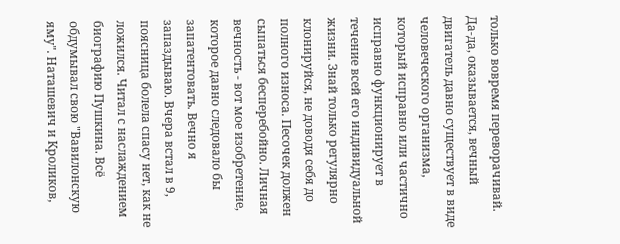только вовремя переворачивай. Да-да, оказывается, вечный двигатель давно существует в виде человеческого организма, который исправно или частично исправно функционирует в течение всей его индивидуальной жизни. Знай только регулярно клонируйся, не доводя себя до полного износа. Песочек должен сыпаться бесперебойно. Личная вечность - вот мое изобретение, которое давно следовало бы запатентовать. Вечно я запаздываю. Вчера встал в 9, поясница болела спасу нет, как не ложился. Читал с наслаждением биографию Пушкина. Всё обдумывал свою "Вавилонскую яму". Наташевич и Кроликов,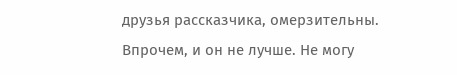друзья рассказчика, омерзительны. Впрочем, и он не лучше. Не могу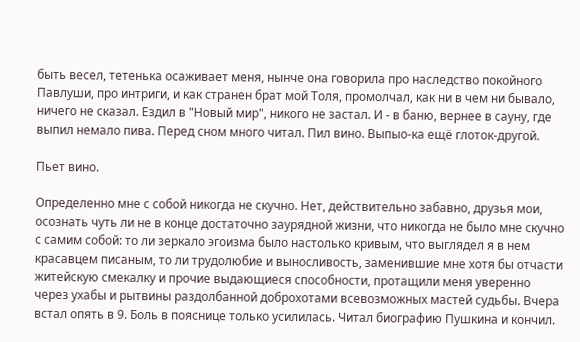быть весел, тетенька осаживает меня, нынче она говорила про наследство покойного Павлуши, про интриги, и как странен брат мой Толя, промолчал, как ни в чем ни бывало, ничего не сказал. Ездил в "Новый мир", никого не застал. И - в баню, вернее в сауну, где выпил немало пива. Перед сном много читал. Пил вино. Выпыо-ка ещё глоток-другой.

Пьет вино.

Определенно мне с собой никогда не скучно. Нет, действительно забавно, друзья мои, осознать чуть ли не в конце достаточно заурядной жизни, что никогда не было мне скучно с самим собой: то ли зеркало эгоизма было настолько кривым, что выглядел я в нем красавцем писаным, то ли трудолюбие и выносливость, заменившие мне хотя бы отчасти житейскую смекалку и прочие выдающиеся способности, протащили меня уверенно через ухабы и рытвины раздолбанной доброхотами всевозможных мастей судьбы. Вчера встал опять в 9. Боль в пояснице только усилилась. Читал биографию Пушкина и кончил.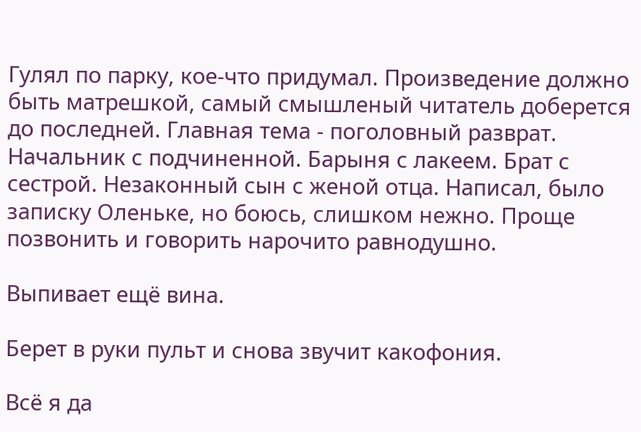Гулял по парку, кое-что придумал. Произведение должно быть матрешкой, самый смышленый читатель доберется до последней. Главная тема - поголовный разврат. Начальник с подчиненной. Барыня с лакеем. Брат с сестрой. Незаконный сын с женой отца. Написал, было записку Оленьке, но боюсь, слишком нежно. Проще позвонить и говорить нарочито равнодушно.

Выпивает ещё вина.

Берет в руки пульт и снова звучит какофония.

Всё я да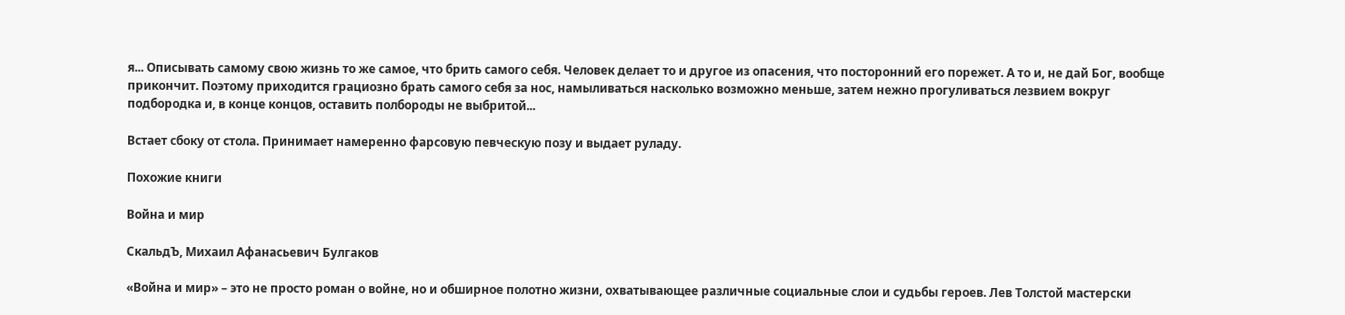я... Описывать самому свою жизнь то же самое, что брить самого себя. Человек делает то и другое из опасения, что посторонний его порежет. А то и, не дай Бог, вообще прикончит. Поэтому приходится грациозно брать самого себя за нос, намыливаться насколько возможно меньше, затем нежно прогуливаться лезвием вокруг подбородка и, в конце концов, оставить полбороды не выбритой...

Встает сбоку от стола. Принимает намеренно фарсовую певческую позу и выдает руладу.

Похожие книги

Война и мир

СкальдЪ, Михаил Афанасьевич Булгаков

«Война и мир» – это не просто роман о войне, но и обширное полотно жизни, охватывающее различные социальные слои и судьбы героев. Лев Толстой мастерски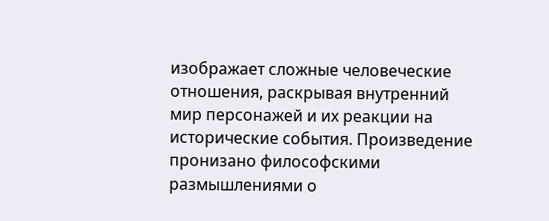изображает сложные человеческие отношения, раскрывая внутренний мир персонажей и их реакции на исторические события. Произведение пронизано философскими размышлениями о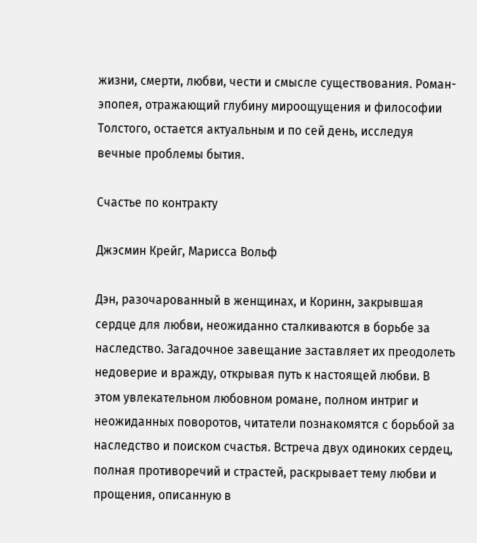жизни, смерти, любви, чести и смысле существования. Роман-эпопея, отражающий глубину мироощущения и философии Толстого, остается актуальным и по сей день, исследуя вечные проблемы бытия.

Счастье по контракту

Джэсмин Крейг, Марисса Вольф

Дэн, разочарованный в женщинах, и Коринн, закрывшая сердце для любви, неожиданно сталкиваются в борьбе за наследство. Загадочное завещание заставляет их преодолеть недоверие и вражду, открывая путь к настоящей любви. В этом увлекательном любовном романе, полном интриг и неожиданных поворотов, читатели познакомятся с борьбой за наследство и поиском счастья. Встреча двух одиноких сердец, полная противоречий и страстей, раскрывает тему любви и прощения, описанную в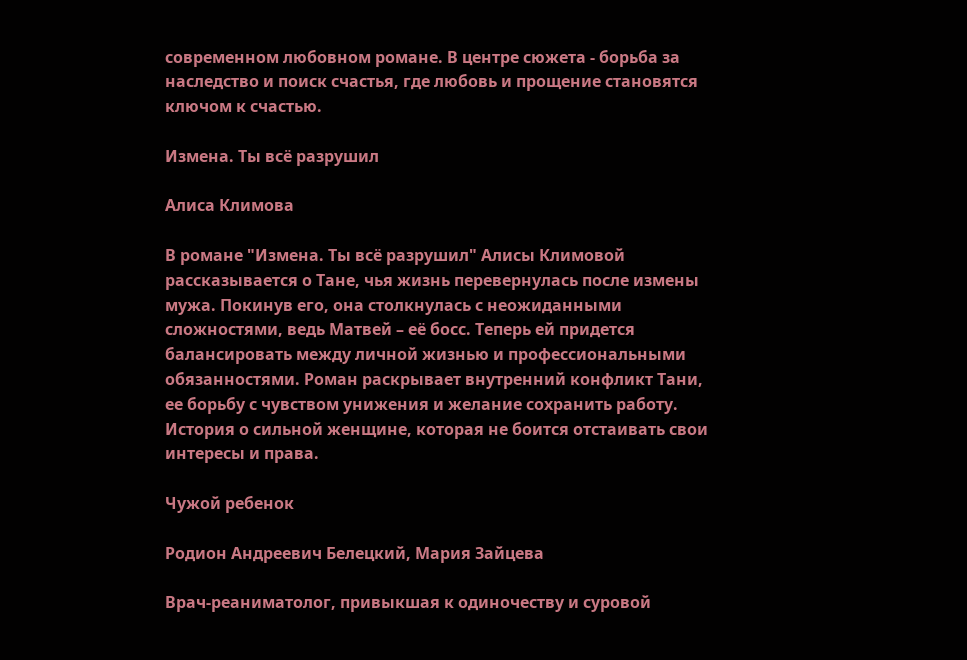современном любовном романе. В центре сюжета - борьба за наследство и поиск счастья, где любовь и прощение становятся ключом к счастью.

Измена. Ты всё разрушил

Алиса Климова

В романе "Измена. Ты всё разрушил" Алисы Климовой рассказывается о Тане, чья жизнь перевернулась после измены мужа. Покинув его, она столкнулась с неожиданными сложностями, ведь Матвей – её босс. Теперь ей придется балансировать между личной жизнью и профессиональными обязанностями. Роман раскрывает внутренний конфликт Тани, ее борьбу с чувством унижения и желание сохранить работу. История о сильной женщине, которая не боится отстаивать свои интересы и права.

Чужой ребенок

Родион Андреевич Белецкий, Мария Зайцева

Врач-реаниматолог, привыкшая к одиночеству и суровой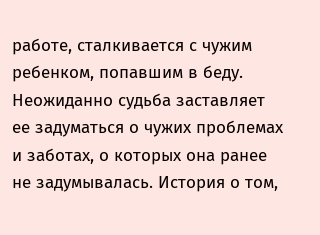работе, сталкивается с чужим ребенком, попавшим в беду. Неожиданно судьба заставляет ее задуматься о чужих проблемах и заботах, о которых она ранее не задумывалась. История о том,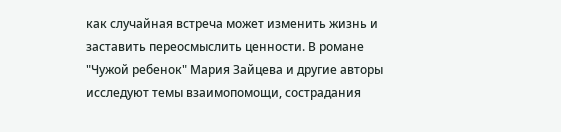как случайная встреча может изменить жизнь и заставить переосмыслить ценности. В романе "Чужой ребенок" Мария Зайцева и другие авторы исследуют темы взаимопомощи, сострадания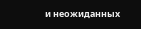и неожиданных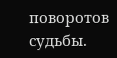поворотов судьбы.